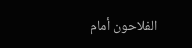الفلاحون أمام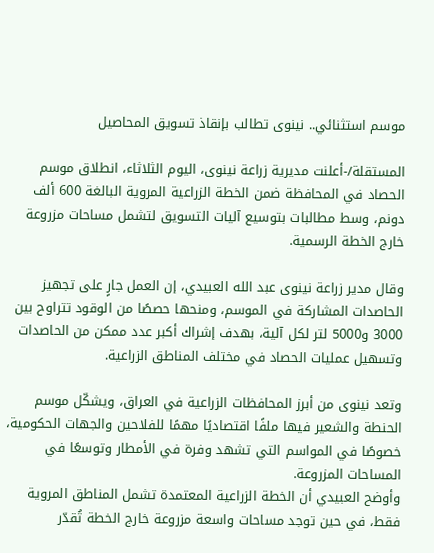موسم استثنائي.. نينوى تطالب بإنقاذ تسويق المحاصيل

المستقلة/-أعلنت مديرية زراعة نينوى، اليوم الثلاثاء، انطلاق موسم الحصاد في المحافظة ضمن الخطة الزراعية المروية البالغة 600 ألف دونم، وسط مطالبات بتوسيع آليات التسويق لتشمل مساحات مزروعة خارج الخطة الرسمية.

وقال مدير زراعة نينوى عبد الله العبيدي، إن العمل جارٍ على تجهيز الحاصدات المشاركة في الموسم، ومنحها حصصًا من الوقود تتراوح بين 3000 و5000 لتر لكل آلية، بهدف إشراك أكبر عدد ممكن من الحاصدات وتسهيل عمليات الحصاد في مختلف المناطق الزراعية.

وتعد نينوى من أبرز المحافظات الزراعية في العراق، ويشكّل موسم الحنطة والشعير فيها ملفًا اقتصاديًا مهمًا للفلاحين والجهات الحكومية، خصوصًا في المواسم التي تشهد وفرة في الأمطار وتوسعًا في المساحات المزروعة.
وأوضح العبيدي أن الخطة الزراعية المعتمدة تشمل المناطق المروية فقط، في حين توجد مساحات واسعة مزروعة خارج الخطة تُقدّر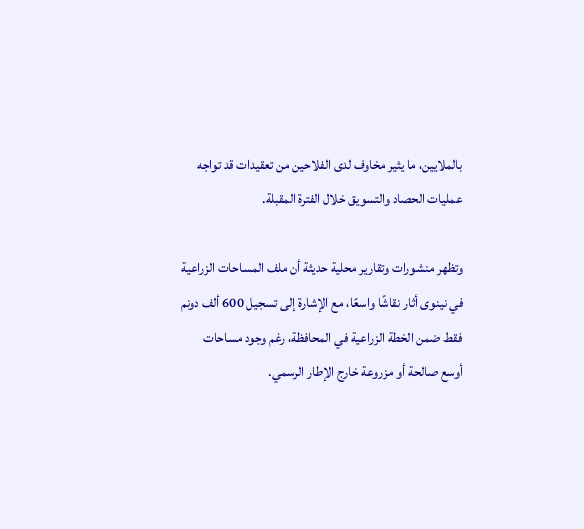بالملايين، ما يثير مخاوف لدى الفلاحين من تعقيدات قد تواجه عمليات الحصاد والتسويق خلال الفترة المقبلة.

وتظهر منشورات وتقارير محلية حديثة أن ملف المساحات الزراعية في نينوى أثار نقاشًا واسعًا، مع الإشارة إلى تسجيل 600 ألف دونم فقط ضمن الخطة الزراعية في المحافظة، رغم وجود مساحات أوسع صالحة أو مزروعة خارج الإطار الرسمي.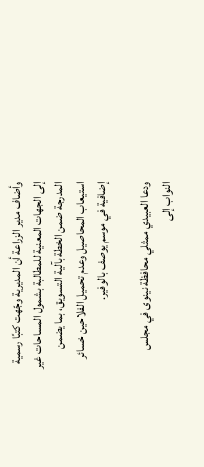وأضاف مدير الزراعة أن المديرية وجّهت كتبًا رسمية إلى الجهات المعنية للمطالبة بشمول المساحات غير المدرجة ضمن الخطة بآلية التسويق، بما يضمن استيعاب المحاصيل وعدم تحميل الفلاحين خسائر إضافية في موسم يوصف بالوفير.

ودعا العبيدي ممثلي محافظة نينوى في مجلس النواب إلى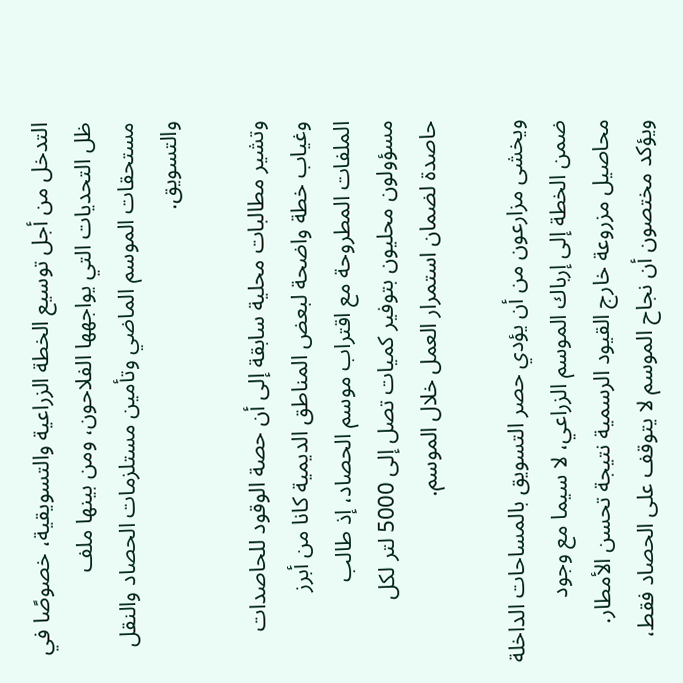التدخل من أجل توسيع الخطة الزراعية والتسويقية، خصوصًا في ظل التحديات التي يواجهها الفلاحون، ومن بينها ملف مستحقات الموسم الماضي وتأمين مستلزمات الحصاد والنقل والتسويق.

وتشير مطالبات محلية سابقة إلى أن حصة الوقود للحاصدات وغياب خطة واضحة لبعض المناطق الديمية كانا من أبرز الملفات المطروحة مع اقتراب موسم الحصاد، إذ طالب مسؤولون محليون بتوفير كميات تصل إلى 5000 لتر لكل حاصدة لضمان استمرار العمل خلال الموسم.

ويخشى مزارعون من أن يؤدي حصر التسويق بالمساحات الداخلة ضمن الخطة إلى إرباك الموسم الزراعي، لا سيما مع وجود محاصيل مزروعة خارج القيود الرسمية نتيجة تحسن الأمطار. ويؤكد مختصون أن نجاح الموسم لا يتوقف على الحصاد فقط،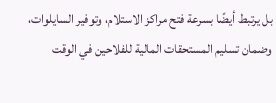بل يرتبط أيضًا بسرعة فتح مراكز الاستلام، وتوفير السايلوات، وضمان تسليم المستحقات المالية للفلاحين في الوقت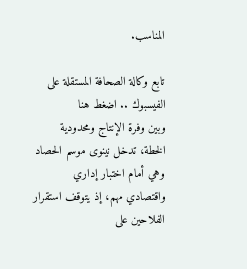المناسب.

تابع وكالة الصحافة المستقلة على الفيسبوك .. اضغط هنا
وبين وفرة الإنتاج ومحدودية الخطة، تدخل نينوى موسم الحصاد وهي أمام اختبار إداري واقتصادي مهم، إذ يتوقف استقرار الفلاحين على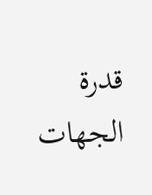قدرة الجهات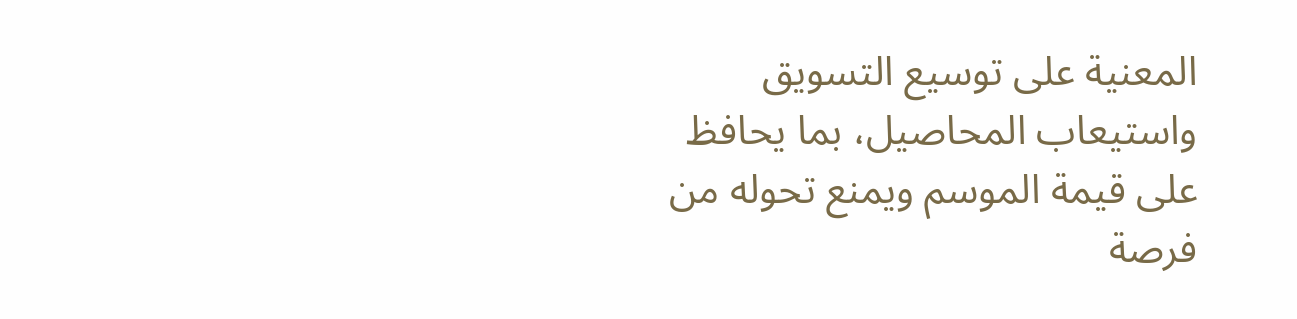المعنية على توسيع التسويق واستيعاب المحاصيل، بما يحافظ على قيمة الموسم ويمنع تحوله من فرصة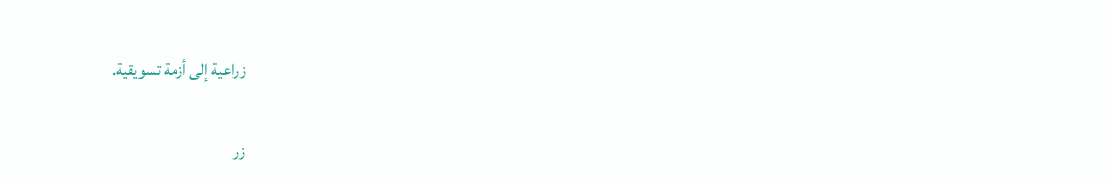زراعية إلى أزمة تسويقية.

زر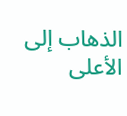الذهاب إلى الأعلى